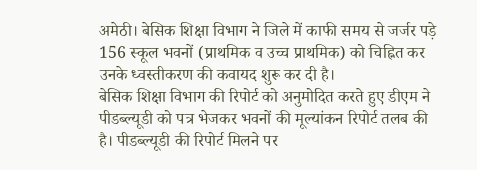अमेठी। बेसिक शिक्षा विभाग ने जिले में काफी समय से जर्जर पड़े 156 स्कूल भवनों (प्राथमिक व उच्च प्राथमिक) को चिह्नित कर उनके ध्वस्तीकरण की कवायद शुरू कर दी है।
बेसिक शिक्षा विभाग की रिपोर्ट को अनुमोदित करते हुए डीएम ने पीडब्ल्यूडी को पत्र भेजकर भवनों की मूल्यांकन रिपोर्ट तलब की है। पीडब्ल्यूडी की रिपोर्ट मिलने पर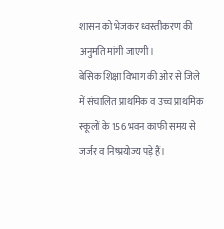शासन को भेजकर ध्वस्तीकरण की अनुमति मांगी जाएगी।
बेसिक शिक्षा विभाग की ओर से जिले में संचालित प्राथमिक व उच्च प्राथमिक स्कूलों के 156 भवन काफी समय से जर्जर व निष्प्रयोज्य पड़े हैं।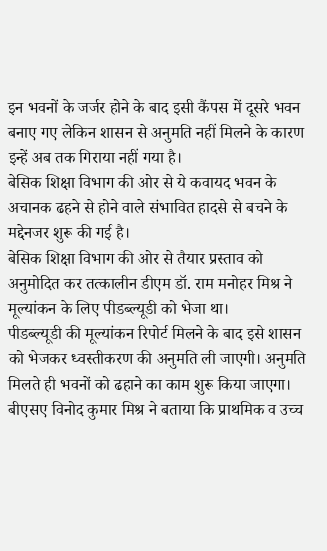इन भवनों के जर्जर होने के बाद इसी कैंपस में दूसरे भवन बनाए गए लेकिन शासन से अनुमति नहीं मिलने के कारण इन्हें अब तक गिराया नहीं गया है।
बेसिक शिक्षा विभाग की ओर से ये कवायद भवन के अचानक ढहने से होने वाले संभावित हादसे से बचने के मद्देनजर शुरू की गई है।
बेसिक शिक्षा विभाग की ओर से तैयार प्रस्ताव को अनुमोदित कर तत्कालीन डीएम डॉ. राम मनोहर मिश्र ने मूल्यांकन के लिए पीडब्ल्यूडी को भेजा था।
पीडब्ल्यूडी की मूल्यांकन रिपोर्ट मिलने के बाद इसे शासन को भेजकर ध्वस्तीकरण की अनुमति ली जाएगी। अनुमति मिलते ही भवनों को ढहाने का काम शुरू किया जाएगा।
बीएसए विनोद कुमार मिश्र ने बताया कि प्राथमिक व उच्च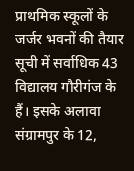प्राथमिक स्कूलों के जर्जर भवनों की तैयार सूची में सर्वाधिक 43 विद्यालय गौरीगंज के हैं। इसके अलावा संग्रामपुर के 12,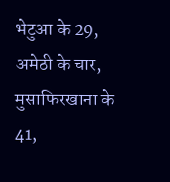भेटुआ के 29, अमेठी के चार, मुसाफिरखाना के 41,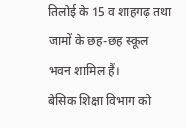तिलोई के 15 व शाहगढ़ तथा जामों के छह-छह स्कूल भवन शामिल हैं।
बेसिक शिक्षा विभाग को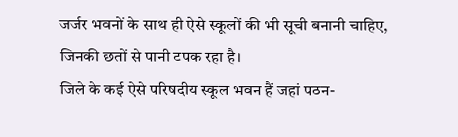जर्जर भवनों के साथ ही ऐसे स्कूलों की भी सूची बनानी चाहिए, जिनकी छतों से पानी टपक रहा है।
जिले के कई ऐसे परिषदीय स्कूल भवन हैं जहां पठन-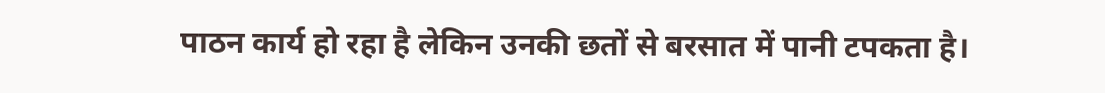पाठन कार्य हो रहा है लेकिन उनकी छतों से बरसात में पानी टपकता है।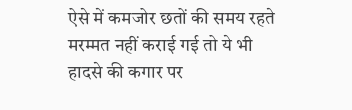ऐसे में कमजोर छतों की समय रहते मरम्मत नहीं कराई गई तो ये भी हादसे की कगार पर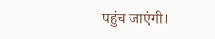पहुंच जाएंगी।